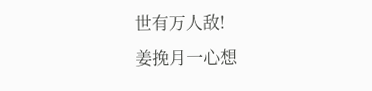世有万人敌!
姜挽月一心想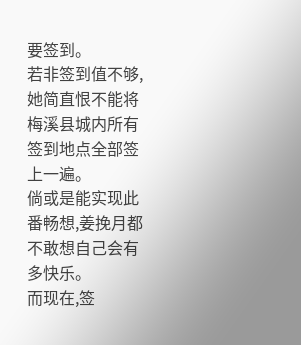要签到。
若非签到值不够,她简直恨不能将梅溪县城内所有签到地点全部签上一遍。
倘或是能实现此番畅想,姜挽月都不敢想自己会有多快乐。
而现在,签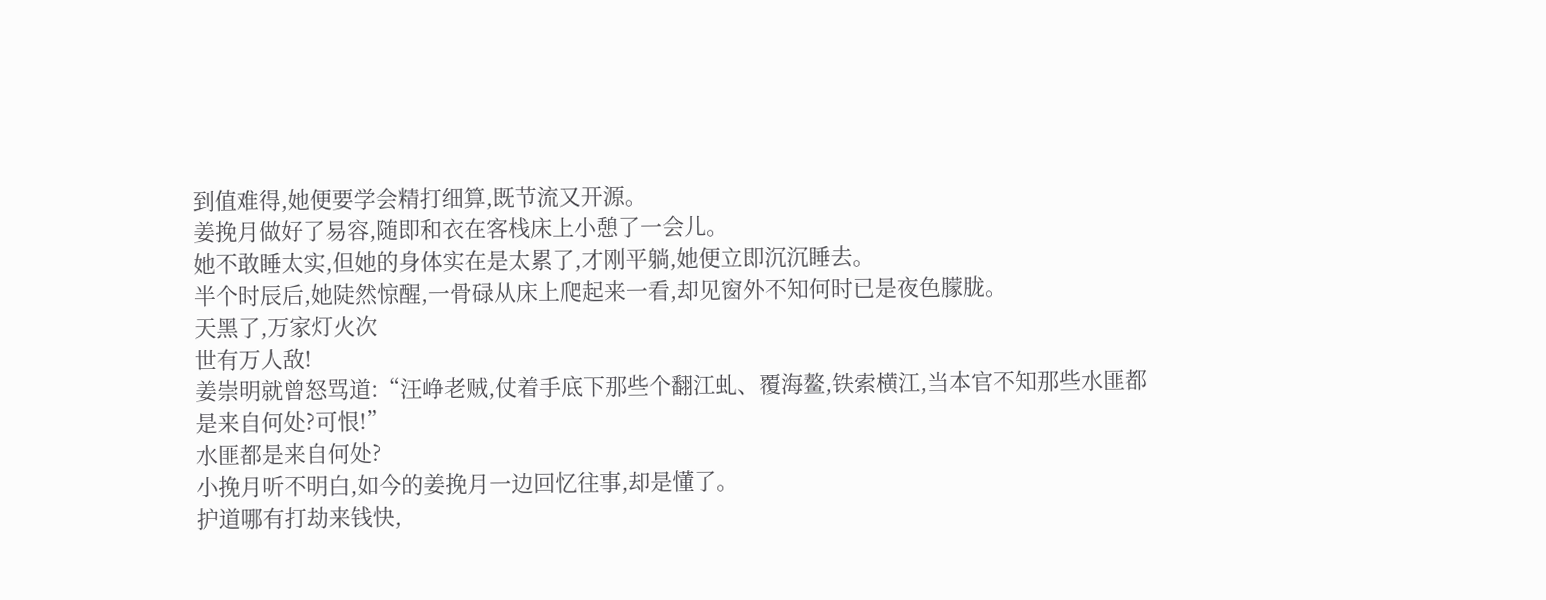到值难得,她便要学会精打细算,既节流又开源。
姜挽月做好了易容,随即和衣在客栈床上小憩了一会儿。
她不敢睡太实,但她的身体实在是太累了,才刚平躺,她便立即沉沉睡去。
半个时辰后,她陡然惊醒,一骨碌从床上爬起来一看,却见窗外不知何时已是夜色朦胧。
天黑了,万家灯火次
世有万人敌!
姜崇明就曾怒骂道:“汪峥老贼,仗着手底下那些个翻江虬、覆海鳌,铁索横江,当本官不知那些水匪都是来自何处?可恨!”
水匪都是来自何处?
小挽月听不明白,如今的姜挽月一边回忆往事,却是懂了。
护道哪有打劫来钱快,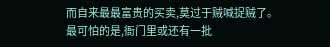而自来最最富贵的买卖,莫过于贼喊捉贼了。
最可怕的是,衙门里或还有一批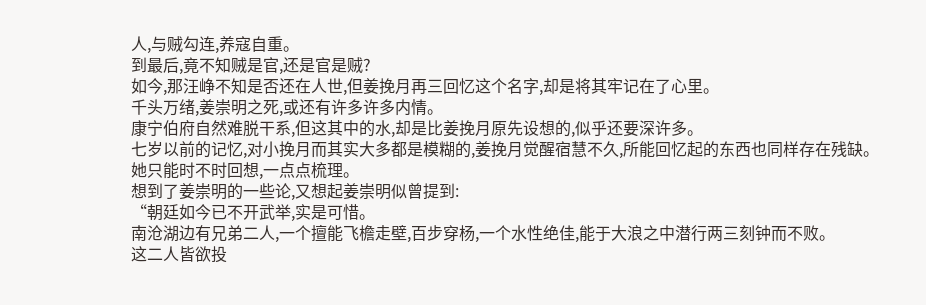人,与贼勾连,养寇自重。
到最后,竟不知贼是官,还是官是贼?
如今,那汪峥不知是否还在人世,但姜挽月再三回忆这个名字,却是将其牢记在了心里。
千头万绪,姜崇明之死,或还有许多许多内情。
康宁伯府自然难脱干系,但这其中的水,却是比姜挽月原先设想的,似乎还要深许多。
七岁以前的记忆,对小挽月而其实大多都是模糊的,姜挽月觉醒宿慧不久,所能回忆起的东西也同样存在残缺。
她只能时不时回想,一点点梳理。
想到了姜崇明的一些论,又想起姜崇明似曾提到:
“朝廷如今已不开武举,实是可惜。
南沧湖边有兄弟二人,一个擅能飞檐走壁,百步穿杨,一个水性绝佳,能于大浪之中潜行两三刻钟而不败。
这二人皆欲投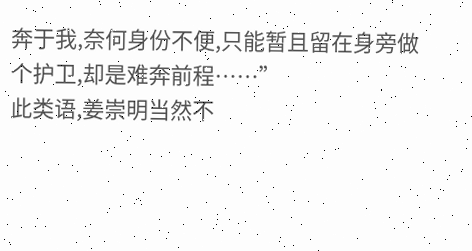奔于我,奈何身份不便,只能暂且留在身旁做个护卫,却是难奔前程……”
此类语,姜崇明当然不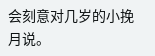会刻意对几岁的小挽月说。